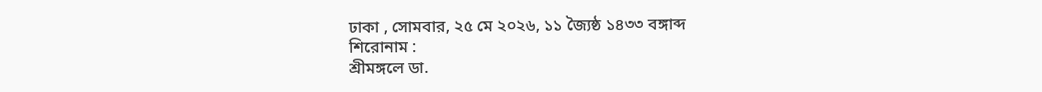ঢাকা , সোমবার, ২৫ মে ২০২৬, ১১ জ্যৈষ্ঠ ১৪৩৩ বঙ্গাব্দ
শিরোনাম :
শ্রীমঙ্গলে ডা.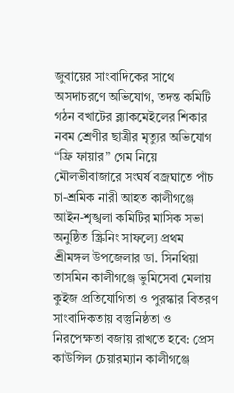জুবায়ের সাংবাদিকের সাথে অসদাচরণে অভিযোগ, তদন্ত কমিটি গঠন বখাটের ব্ল্যাকমেইলের শিকার নবম শ্রেণীর ছাত্রীর মৃত্যুর অভিযোগ “ফ্রি ফায়ার” গেম নিয়ে মৌলভীবাজারে সংঘর্ষ বজ্রঘাতে পাঁচ চা-শ্রমিক নারী আহত কালীগঞ্জে আইন-শৃঙ্খলা কমিটির মাসিক সভা অনুষ্ঠিত স্ক্রিনিং সাফল্যে প্রথম শ্রীমঙ্গল উপজেলার ডা. সিনথিয়া তাসমিন কালীগঞ্জে ভুমিসেবা মেলায় কুইজ প্রতিযোগিতা ও পুরস্কার বিতরণ সাংবাদিকতায় বস্তুনিষ্ঠতা ও নিরপেক্ষতা বজায় রাখতে হবে: প্রেস কাউন্সিল চেয়ারম্যান কালীগঞ্জে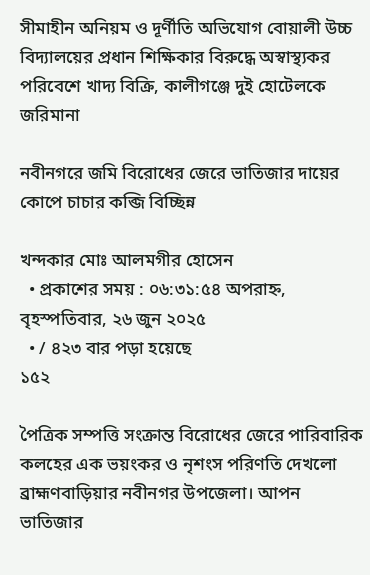সীমাহীন অনিয়ম ও দূর্ণীতি অভিযোগ বোয়ালী উচ্চ বিদ্যালয়ের প্রধান শিক্ষিকার বিরুদ্ধে অস্বাস্থ্যকর পরিবেশে খাদ্য বিক্রি, কালীগঞ্জে দুই হোটেলকে জরিমানা

নবীনগরে জমি বিরোধের জেরে ভাতিজার দায়ের কোপে চাচার কব্জি বিচ্ছিন্ন

খন্দকার মোঃ আলমগীর হোসেন
  • প্রকাশের সময় : ০৬:৩১:৫৪ অপরাহ্ন, বৃহস্পতিবার, ২৬ জুন ২০২৫
  • / ৪২৩ বার পড়া হয়েছে
১৫২

পৈত্রিক সম্পত্তি সংক্রান্ত বিরোধের জেরে পারিবারিক কলহের এক ভয়ংকর ও নৃশংস পরিণতি দেখলো ব্রাহ্মণবাড়িয়ার নবীনগর উপজেলা। আপন ভাতিজার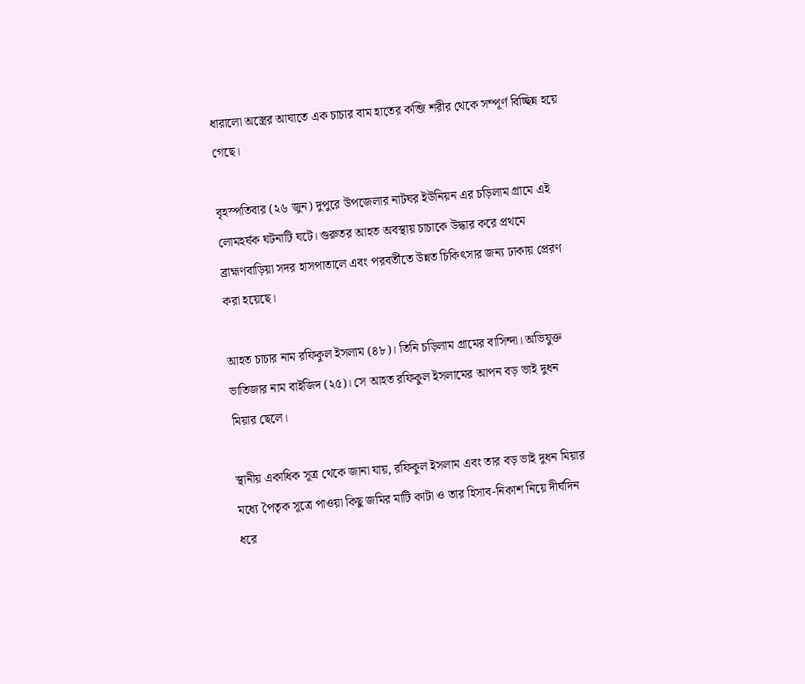ধারালো অস্ত্রের আঘাতে এক চাচার বাম হাতের কব্জি শরীর থেকে সম্পূর্ণ বিচ্ছিন্ন হয়ে গেছে।

বৃহস্পতিবার (২৬ জুন) দুপুরে উপজেলার নাটঘর ইউনিয়ন এর চড়িলাম গ্রামে এই লোমহর্ষক ঘটনাটি ঘটে। গুরুতর আহত অবস্থায় চাচাকে উদ্ধার করে প্রথমে ব্রাহ্মণবাড়িয়া সদর হাসপাতালে এবং পরবর্তীতে উন্নত চিকিৎসার জন্য ঢাকায় প্রেরণ করা হয়েছে।

আহত চাচার নাম রফিকুল ইসলাম (৪৮)। তিনি চড়িলাম গ্রামের বাসিন্দা। অভিযুক্ত ভাতিজার নাম বাইজিদ (২৫)। সে আহত রফিকুল ইসলামের আপন বড় ভাই দুধন মিয়ার ছেলে।

স্থানীয় একাধিক সূত্র থেকে জানা যায়, রফিকুল ইসলাম এবং তার বড় ভাই দুধন মিয়ার মধ্যে পৈতৃক সূত্রে পাওয়া কিছু জমির মাটি কাটা ও তার হিসাব-নিকাশ নিয়ে দীর্ঘদিন ধরে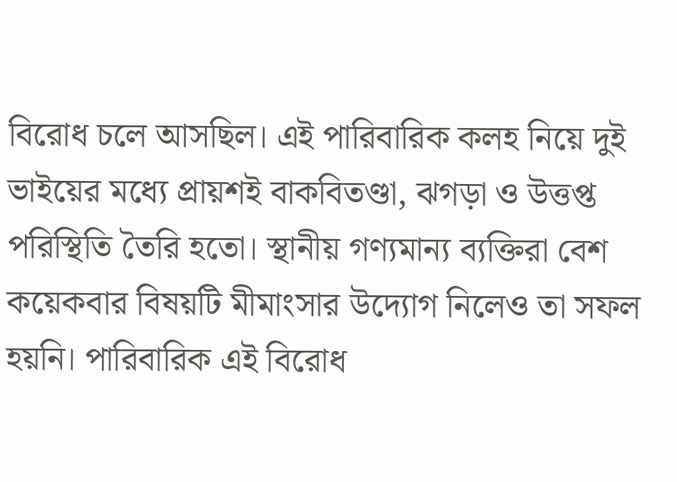বিরোধ চলে আসছিল। এই পারিবারিক কলহ নিয়ে দুই ভাইয়ের মধ্যে প্রায়শই বাকবিতণ্ডা, ঝগড়া ও উত্তপ্ত পরিস্থিতি তৈরি হতো। স্থানীয় গণ্যমান্য ব্যক্তিরা বেশ কয়েকবার বিষয়টি মীমাংসার উদ্যোগ নিলেও তা সফল হয়নি। পারিবারিক এই বিরোধ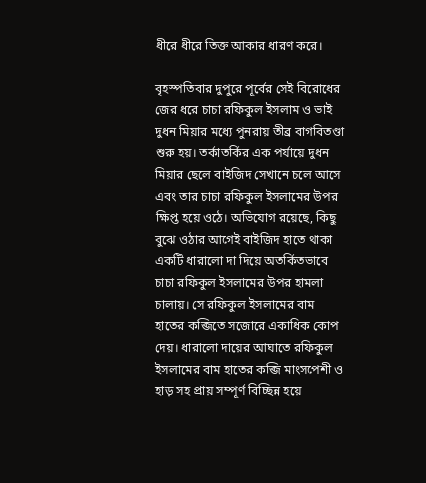ধীরে ধীরে তিক্ত আকার ধারণ করে।

বৃহস্পতিবার দুপুরে পূর্বের সেই বিরোধের জের ধরে চাচা রফিকুল ইসলাম ও ভাই দুধন মিয়ার মধ্যে পুনরায় তীব্র বাগবিতণ্ডা শুরু হয়। তর্কাতর্কির এক পর্যায়ে দুধন মিয়ার ছেলে বাইজিদ সেখানে চলে আসে এবং তার চাচা রফিকুল ইসলামের উপর ক্ষিপ্ত হয়ে ওঠে। অভিযোগ রয়েছে, কিছু বুঝে ওঠার আগেই বাইজিদ হাতে থাকা একটি ধারালো দা দিয়ে অতর্কিতভাবে চাচা রফিকুল ইসলামের উপর হামলা চালায়। সে রফিকুল ইসলামের বাম হাতের কব্জিতে সজোরে একাধিক কোপ দেয়। ধারালো দায়ের আঘাতে রফিকুল ইসলামের বাম হাতের কব্জি মাংসপেশী ও হাড় সহ প্রায় সম্পূর্ণ বিচ্ছিন্ন হয়ে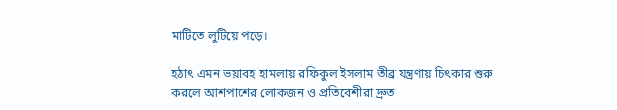মাটিতে লুটিয়ে পড়ে।

হঠাৎ এমন ভয়াবহ হামলায় রফিকুল ইসলাম তীব্র যন্ত্রণায় চিৎকার শুরু করলে আশপাশের লোকজন ও প্রতিবেশীরা দ্রুত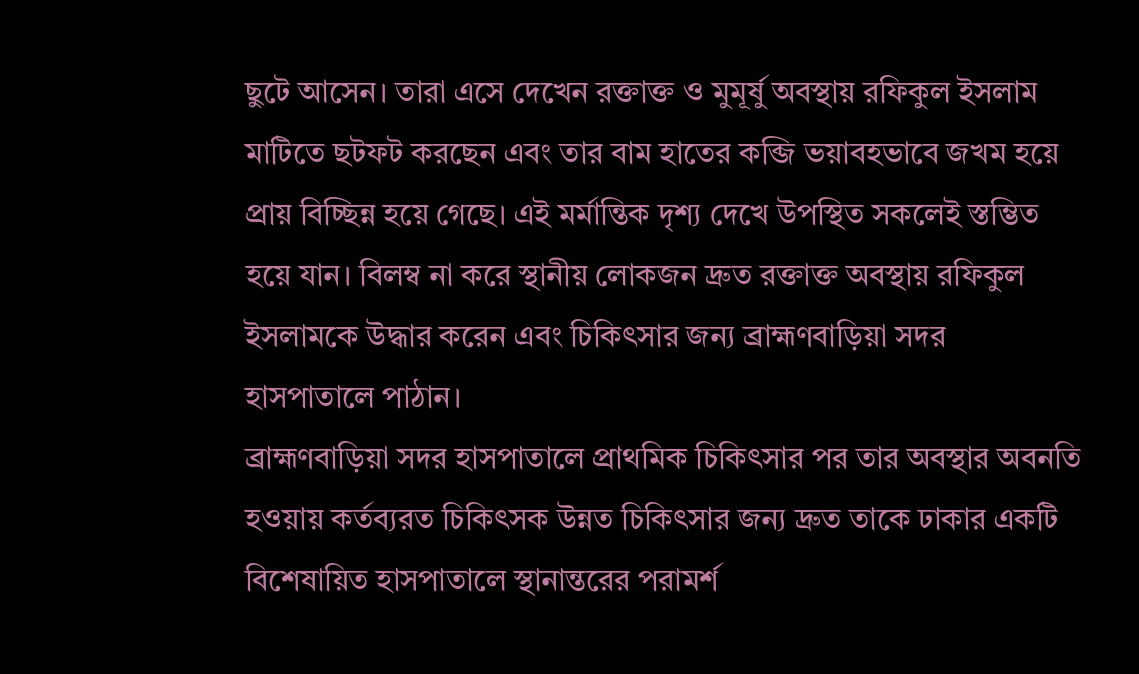ছুটে আসেন। তারা এসে দেখেন রক্তাক্ত ও মুমূর্ষু অবস্থায় রফিকুল ইসলাম মাটিতে ছটফট করছেন এবং তার বাম হাতের কব্জি ভয়াবহভাবে জখম হয়ে প্রায় বিচ্ছিন্ন হয়ে গেছে। এই মর্মান্তিক দৃশ্য দেখে উপস্থিত সকলেই স্তম্ভিত হয়ে যান। বিলম্ব না করে স্থানীয় লোকজন দ্রুত রক্তাক্ত অবস্থায় রফিকুল ইসলামকে উদ্ধার করেন এবং চিকিৎসার জন্য ব্রাহ্মণবাড়িয়া সদর হাসপাতালে পাঠান।
ব্রাহ্মণবাড়িয়া সদর হাসপাতালে প্রাথমিক চিকিৎসার পর তার অবস্থার অবনতি হওয়ায় কর্তব্যরত চিকিৎসক উন্নত চিকিৎসার জন্য দ্রুত তাকে ঢাকার একটি বিশেষায়িত হাসপাতালে স্থানান্তরের পরামর্শ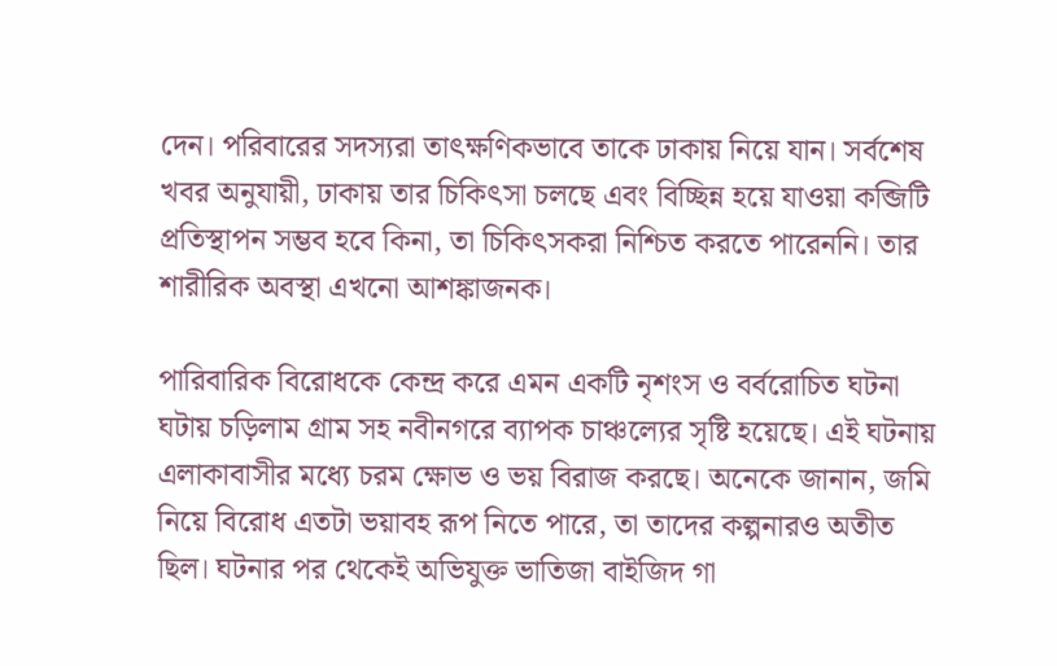দেন। পরিবারের সদস্যরা তাৎক্ষণিকভাবে তাকে ঢাকায় নিয়ে যান। সর্বশেষ খবর অনুযায়ী, ঢাকায় তার চিকিৎসা চলছে এবং বিচ্ছিন্ন হয়ে যাওয়া কব্জিটি প্রতিস্থাপন সম্ভব হবে কিনা, তা চিকিৎসকরা নিশ্চিত করতে পারেননি। তার শারীরিক অবস্থা এখনো আশঙ্কাজনক।

পারিবারিক বিরোধকে কেন্দ্র করে এমন একটি নৃশংস ও বর্বরোচিত ঘটনা ঘটায় চড়িলাম গ্রাম সহ নবীনগরে ব্যাপক চাঞ্চল্যের সৃষ্টি হয়েছে। এই ঘটনায় এলাকাবাসীর মধ্যে চরম ক্ষোভ ও ভয় বিরাজ করছে। অনেকে জানান, জমি নিয়ে বিরোধ এতটা ভয়াবহ রূপ নিতে পারে, তা তাদের কল্পনারও অতীত ছিল। ঘটনার পর থেকেই অভিযুক্ত ভাতিজা বাইজিদ গা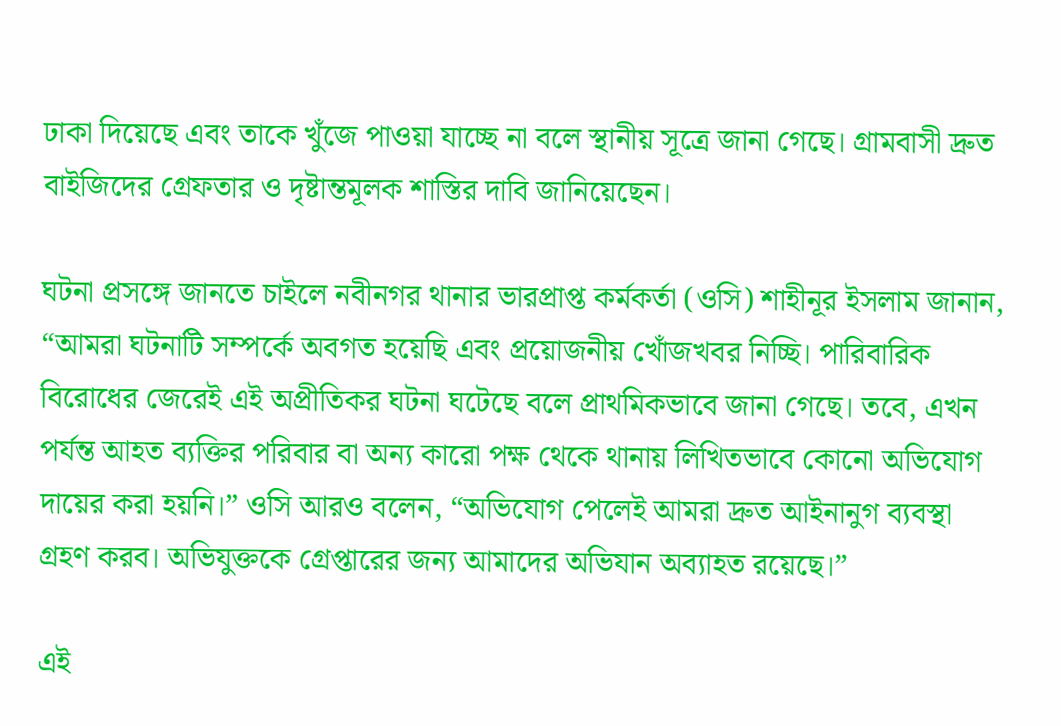ঢাকা দিয়েছে এবং তাকে খুঁজে পাওয়া যাচ্ছে না বলে স্থানীয় সূত্রে জানা গেছে। গ্রামবাসী দ্রুত বাইজিদের গ্রেফতার ও দৃষ্টান্তমূলক শাস্তির দাবি জানিয়েছেন।

ঘটনা প্রসঙ্গে জানতে চাইলে নবীনগর থানার ভারপ্রাপ্ত কর্মকর্তা (ওসি) শাহীনূর ইসলাম জানান, “আমরা ঘটনাটি সম্পর্কে অবগত হয়েছি এবং প্রয়োজনীয় খোঁজখবর নিচ্ছি। পারিবারিক বিরোধের জেরেই এই অপ্রীতিকর ঘটনা ঘটেছে বলে প্রাথমিকভাবে জানা গেছে। তবে, এখন পর্যন্ত আহত ব্যক্তির পরিবার বা অন্য কারো পক্ষ থেকে থানায় লিখিতভাবে কোনো অভিযোগ দায়ের করা হয়নি।” ওসি আরও বলেন, “অভিযোগ পেলেই আমরা দ্রুত আইনানুগ ব্যবস্থা গ্রহণ করব। অভিযুক্তকে গ্রেপ্তারের জন্য আমাদের অভিযান অব্যাহত রয়েছে।”

এই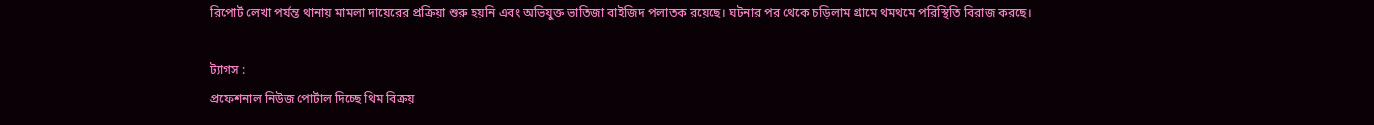রিপোর্ট লেখা পর্যন্ত থানায় মামলা দায়েরের প্রক্রিয়া শুরু হয়নি এবং অভিযুক্ত ভাতিজা বাইজিদ পলাতক রয়েছে। ঘটনার পর থেকে চড়িলাম গ্রামে থমথমে পরিস্থিতি বিরাজ করছে।

ট্যাগস :
প্রফেশনাল নিউজ পোর্টাল দিচ্ছে থিম বিক্রয়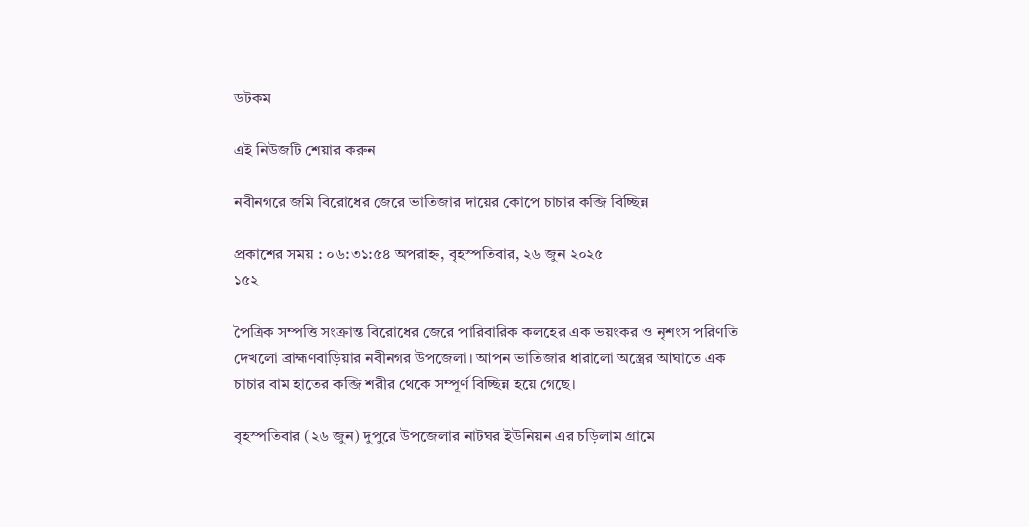ডটকম

এই নিউজটি শেয়ার করুন

নবীনগরে জমি বিরোধের জেরে ভাতিজার দায়ের কোপে চাচার কব্জি বিচ্ছিন্ন

প্রকাশের সময় : ০৬:৩১:৫৪ অপরাহ্ন, বৃহস্পতিবার, ২৬ জুন ২০২৫
১৫২

পৈত্রিক সম্পত্তি সংক্রান্ত বিরোধের জেরে পারিবারিক কলহের এক ভয়ংকর ও নৃশংস পরিণতি দেখলো ব্রাহ্মণবাড়িয়ার নবীনগর উপজেলা। আপন ভাতিজার ধারালো অস্ত্রের আঘাতে এক চাচার বাম হাতের কব্জি শরীর থেকে সম্পূর্ণ বিচ্ছিন্ন হয়ে গেছে।

বৃহস্পতিবার (২৬ জুন) দুপুরে উপজেলার নাটঘর ইউনিয়ন এর চড়িলাম গ্রামে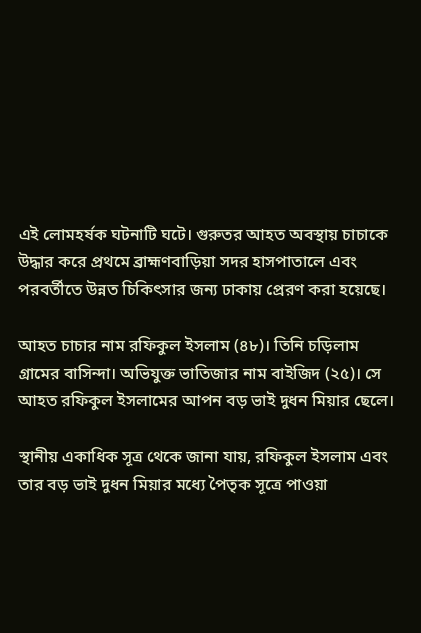এই লোমহর্ষক ঘটনাটি ঘটে। গুরুতর আহত অবস্থায় চাচাকে উদ্ধার করে প্রথমে ব্রাহ্মণবাড়িয়া সদর হাসপাতালে এবং পরবর্তীতে উন্নত চিকিৎসার জন্য ঢাকায় প্রেরণ করা হয়েছে।

আহত চাচার নাম রফিকুল ইসলাম (৪৮)। তিনি চড়িলাম গ্রামের বাসিন্দা। অভিযুক্ত ভাতিজার নাম বাইজিদ (২৫)। সে আহত রফিকুল ইসলামের আপন বড় ভাই দুধন মিয়ার ছেলে।

স্থানীয় একাধিক সূত্র থেকে জানা যায়, রফিকুল ইসলাম এবং তার বড় ভাই দুধন মিয়ার মধ্যে পৈতৃক সূত্রে পাওয়া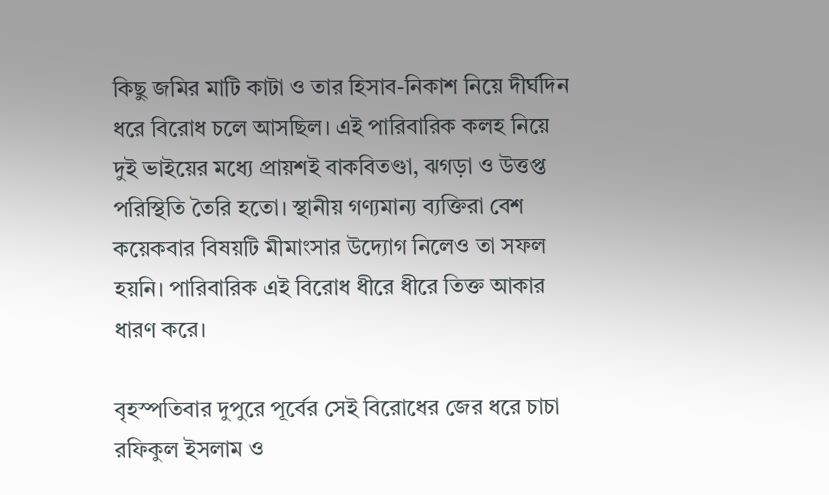কিছু জমির মাটি কাটা ও তার হিসাব-নিকাশ নিয়ে দীর্ঘদিন ধরে বিরোধ চলে আসছিল। এই পারিবারিক কলহ নিয়ে দুই ভাইয়ের মধ্যে প্রায়শই বাকবিতণ্ডা, ঝগড়া ও উত্তপ্ত পরিস্থিতি তৈরি হতো। স্থানীয় গণ্যমান্য ব্যক্তিরা বেশ কয়েকবার বিষয়টি মীমাংসার উদ্যোগ নিলেও তা সফল হয়নি। পারিবারিক এই বিরোধ ধীরে ধীরে তিক্ত আকার ধারণ করে।

বৃহস্পতিবার দুপুরে পূর্বের সেই বিরোধের জের ধরে চাচা রফিকুল ইসলাম ও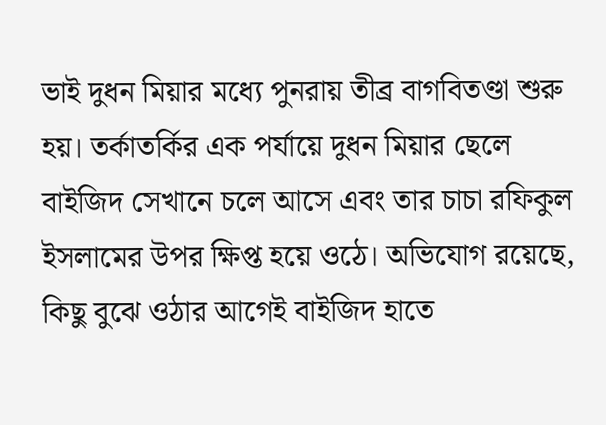ভাই দুধন মিয়ার মধ্যে পুনরায় তীব্র বাগবিতণ্ডা শুরু হয়। তর্কাতর্কির এক পর্যায়ে দুধন মিয়ার ছেলে বাইজিদ সেখানে চলে আসে এবং তার চাচা রফিকুল ইসলামের উপর ক্ষিপ্ত হয়ে ওঠে। অভিযোগ রয়েছে, কিছু বুঝে ওঠার আগেই বাইজিদ হাতে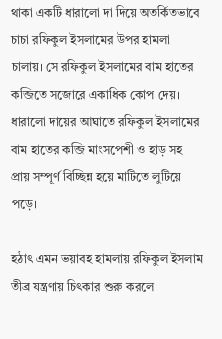থাকা একটি ধারালো দা দিয়ে অতর্কিতভাবে চাচা রফিকুল ইসলামের উপর হামলা চালায়। সে রফিকুল ইসলামের বাম হাতের কব্জিতে সজোরে একাধিক কোপ দেয়। ধারালো দায়ের আঘাতে রফিকুল ইসলামের বাম হাতের কব্জি মাংসপেশী ও হাড় সহ প্রায় সম্পূর্ণ বিচ্ছিন্ন হয়ে মাটিতে লুটিয়ে পড়ে।

হঠাৎ এমন ভয়াবহ হামলায় রফিকুল ইসলাম তীব্র যন্ত্রণায় চিৎকার শুরু করলে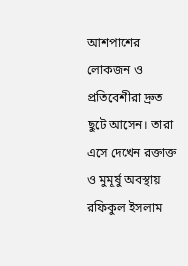আশপাশের লোকজন ও প্রতিবেশীরা দ্রুত ছুটে আসেন। তারা এসে দেখেন রক্তাক্ত ও মুমূর্ষু অবস্থায় রফিকুল ইসলাম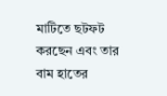মাটিতে ছটফট করছেন এবং তার বাম হাতের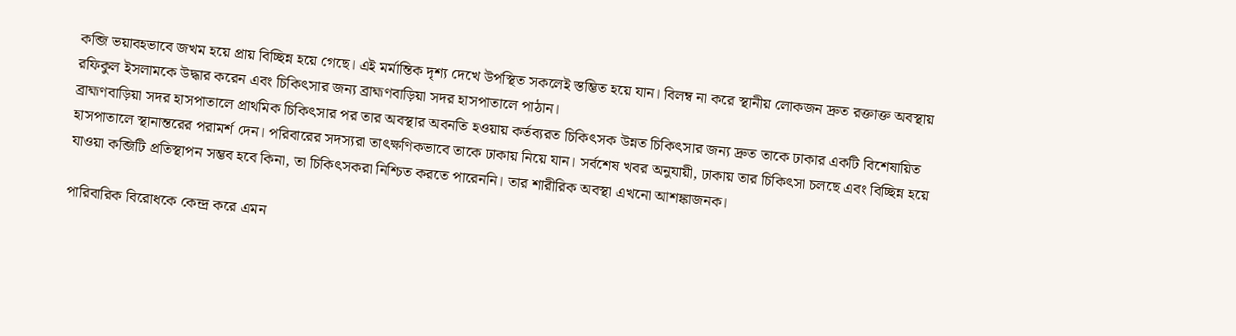কব্জি ভয়াবহভাবে জখম হয়ে প্রায় বিচ্ছিন্ন হয়ে গেছে। এই মর্মান্তিক দৃশ্য দেখে উপস্থিত সকলেই স্তম্ভিত হয়ে যান। বিলম্ব না করে স্থানীয় লোকজন দ্রুত রক্তাক্ত অবস্থায় রফিকুল ইসলামকে উদ্ধার করেন এবং চিকিৎসার জন্য ব্রাহ্মণবাড়িয়া সদর হাসপাতালে পাঠান।
ব্রাহ্মণবাড়িয়া সদর হাসপাতালে প্রাথমিক চিকিৎসার পর তার অবস্থার অবনতি হওয়ায় কর্তব্যরত চিকিৎসক উন্নত চিকিৎসার জন্য দ্রুত তাকে ঢাকার একটি বিশেষায়িত হাসপাতালে স্থানান্তরের পরামর্শ দেন। পরিবারের সদস্যরা তাৎক্ষণিকভাবে তাকে ঢাকায় নিয়ে যান। সর্বশেষ খবর অনুযায়ী, ঢাকায় তার চিকিৎসা চলছে এবং বিচ্ছিন্ন হয়ে যাওয়া কব্জিটি প্রতিস্থাপন সম্ভব হবে কিনা, তা চিকিৎসকরা নিশ্চিত করতে পারেননি। তার শারীরিক অবস্থা এখনো আশঙ্কাজনক।

পারিবারিক বিরোধকে কেন্দ্র করে এমন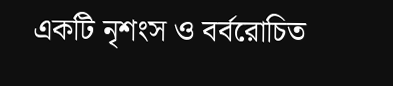একটি নৃশংস ও বর্বরোচিত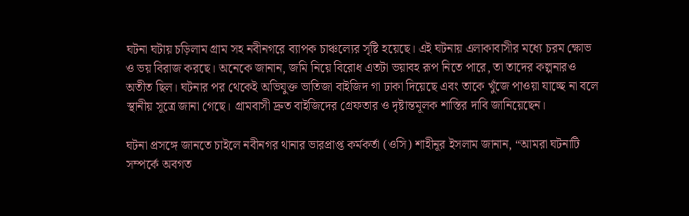ঘটনা ঘটায় চড়িলাম গ্রাম সহ নবীনগরে ব্যাপক চাঞ্চল্যের সৃষ্টি হয়েছে। এই ঘটনায় এলাকাবাসীর মধ্যে চরম ক্ষোভ ও ভয় বিরাজ করছে। অনেকে জানান, জমি নিয়ে বিরোধ এতটা ভয়াবহ রূপ নিতে পারে, তা তাদের কল্পনারও অতীত ছিল। ঘটনার পর থেকেই অভিযুক্ত ভাতিজা বাইজিদ গা ঢাকা দিয়েছে এবং তাকে খুঁজে পাওয়া যাচ্ছে না বলে স্থানীয় সূত্রে জানা গেছে। গ্রামবাসী দ্রুত বাইজিদের গ্রেফতার ও দৃষ্টান্তমূলক শাস্তির দাবি জানিয়েছেন।

ঘটনা প্রসঙ্গে জানতে চাইলে নবীনগর থানার ভারপ্রাপ্ত কর্মকর্তা (ওসি) শাহীনূর ইসলাম জানান, “আমরা ঘটনাটি সম্পর্কে অবগত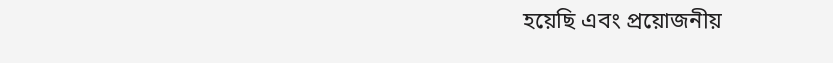হয়েছি এবং প্রয়োজনীয়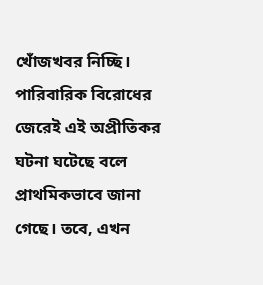খোঁজখবর নিচ্ছি। পারিবারিক বিরোধের জেরেই এই অপ্রীতিকর ঘটনা ঘটেছে বলে প্রাথমিকভাবে জানা গেছে। তবে, এখন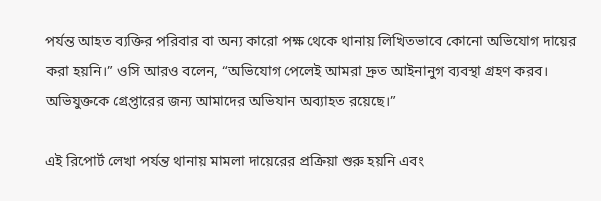পর্যন্ত আহত ব্যক্তির পরিবার বা অন্য কারো পক্ষ থেকে থানায় লিখিতভাবে কোনো অভিযোগ দায়ের করা হয়নি।” ওসি আরও বলেন, “অভিযোগ পেলেই আমরা দ্রুত আইনানুগ ব্যবস্থা গ্রহণ করব। অভিযুক্তকে গ্রেপ্তারের জন্য আমাদের অভিযান অব্যাহত রয়েছে।”

এই রিপোর্ট লেখা পর্যন্ত থানায় মামলা দায়েরের প্রক্রিয়া শুরু হয়নি এবং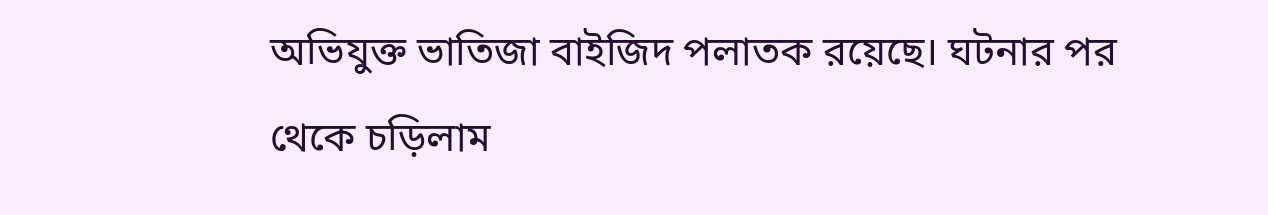অভিযুক্ত ভাতিজা বাইজিদ পলাতক রয়েছে। ঘটনার পর থেকে চড়িলাম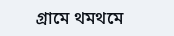গ্রামে থমথমে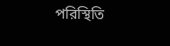পরিস্থিতি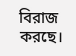বিরাজ করছে।